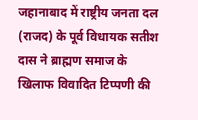जहानाबाद में राष्ट्रीय जनता दल (राजद) के पूर्व विधायक सतीश दास ने ब्राह्मण समाज के खिलाफ विवादित टिप्पणी की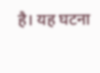है। यह घटना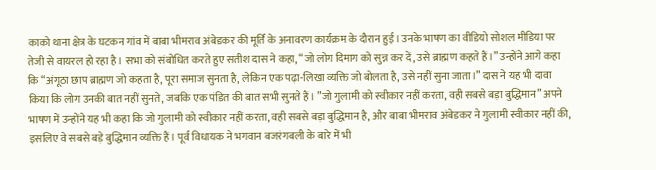काको थाना क्षेत्र के घटकन गांव में बाबा भीमराव अंबेडकर की मूर्ति के अनावरण कार्यक्रम के दौरान हुई। उनके भाषण का वीडियो सोशल मीडिया पर तेजी से वायरल हो रहा है। सभा को संबोधित करते हुए सतीश दास ने कहा, “जो लोग दिमाग को सुन्न कर दें, उसे ब्राह्मण कहते हैं।” उन्होंने आगे कहा कि “अंगूठा छाप ब्राह्मण जो कहता है, पूरा समाज सुनता है, लेकिन एक पढ़ा-लिखा व्यक्ति जो बोलता है, उसे नहीं सुना जाता।” दास ने यह भी दावा किया कि लोग उनकी बात नहीं सुनते, जबकि एक पंडित की बात सभी सुनते हैं। ”जो गुलामी को स्वीकार नहीं करता, वही सबसे बड़ा बुद्धिमान” अपने भाषण में उन्होंने यह भी कहा कि जो गुलामी को स्वीकार नहीं करता, वही सबसे बड़ा बुद्धिमान है, और बाबा भीमराव अंबेडकर ने गुलामी स्वीकार नहीं की, इसलिए वे सबसे बड़े बुद्धिमान व्यक्ति हैं। पूर्व विधायक ने भगवान बजरंगबली के बारे में भी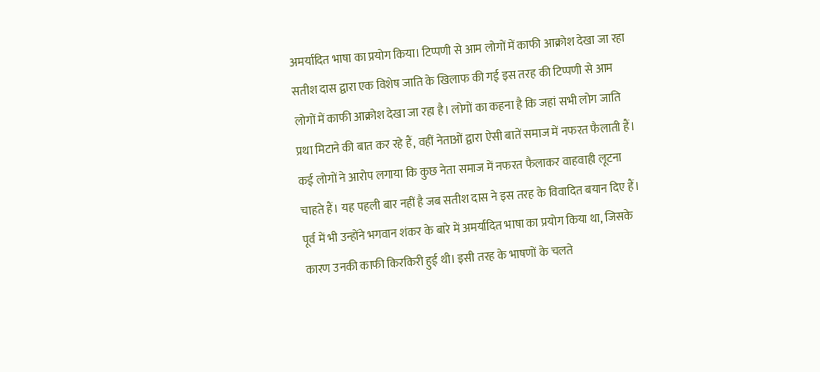अमर्यादित भाषा का प्रयोग किया। टिप्पणी से आम लोगों में काफी आक्रोश देखा जा रहा सतीश दास द्वारा एक विशेष जाति के खिलाफ की गई इस तरह की टिप्पणी से आम लोगों में काफी आक्रोश देखा जा रहा है। लोगों का कहना है कि जहां सभी लोग जाति प्रथा मिटाने की बात कर रहे हैं, वहीं नेताओं द्वारा ऐसी बातें समाज में नफरत फैलाती हैं। कई लोगों ने आरोप लगाया कि कुछ नेता समाज में नफरत फैलाकर वाहवाही लूटना चाहते हैं। यह पहली बार नहीं है जब सतीश दास ने इस तरह के विवादित बयान दिए हैं। पूर्व में भी उन्होंने भगवान शंकर के बारे में अमर्यादित भाषा का प्रयोग किया था, जिसके कारण उनकी काफी किरकिरी हुई थी। इसी तरह के भाषणों के चलते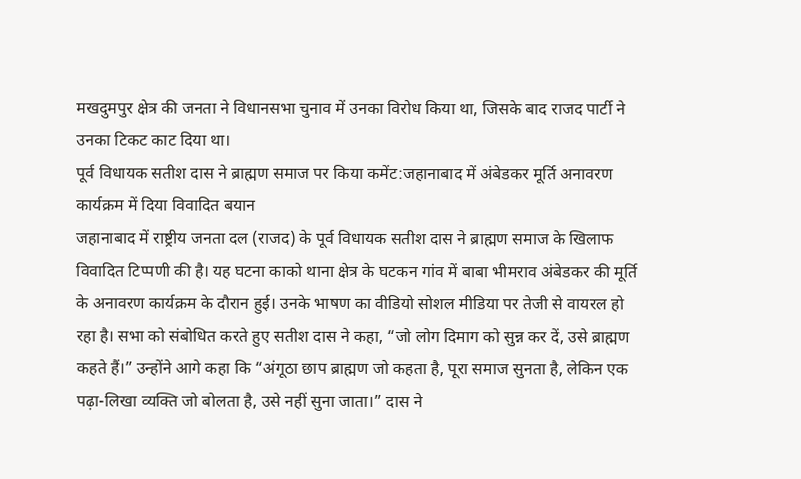मखदुमपुर क्षेत्र की जनता ने विधानसभा चुनाव में उनका विरोध किया था, जिसके बाद राजद पार्टी ने उनका टिकट काट दिया था।
पूर्व विधायक सतीश दास ने ब्राह्मण समाज पर किया कमेंट:जहानाबाद में अंबेडकर मूर्ति अनावरण कार्यक्रम में दिया विवादित बयान
जहानाबाद में राष्ट्रीय जनता दल (राजद) के पूर्व विधायक सतीश दास ने ब्राह्मण समाज के खिलाफ विवादित टिप्पणी की है। यह घटना काको थाना क्षेत्र के घटकन गांव में बाबा भीमराव अंबेडकर की मूर्ति के अनावरण कार्यक्रम के दौरान हुई। उनके भाषण का वीडियो सोशल मीडिया पर तेजी से वायरल हो रहा है। सभा को संबोधित करते हुए सतीश दास ने कहा, “जो लोग दिमाग को सुन्न कर दें, उसे ब्राह्मण कहते हैं।” उन्होंने आगे कहा कि “अंगूठा छाप ब्राह्मण जो कहता है, पूरा समाज सुनता है, लेकिन एक पढ़ा-लिखा व्यक्ति जो बोलता है, उसे नहीं सुना जाता।” दास ने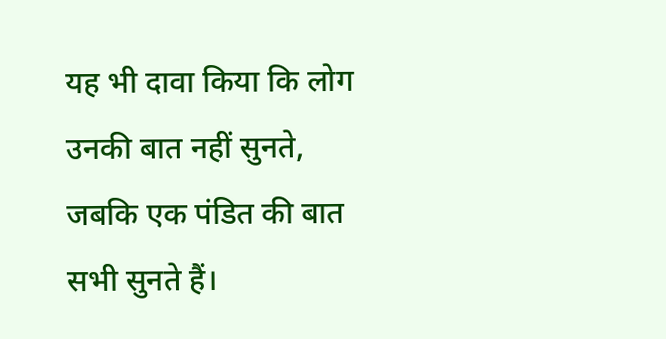यह भी दावा किया कि लोग उनकी बात नहीं सुनते, जबकि एक पंडित की बात सभी सुनते हैं।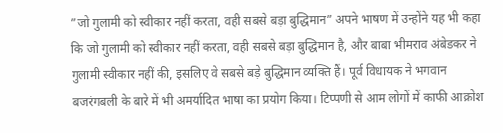”जो गुलामी को स्वीकार नहीं करता, वही सबसे बड़ा बुद्धिमान” अपने भाषण में उन्होंने यह भी कहा कि जो गुलामी को स्वीकार नहीं करता, वही सबसे बड़ा बुद्धिमान है, और बाबा भीमराव अंबेडकर ने गुलामी स्वीकार नहीं की, इसलिए वे सबसे बड़े बुद्धिमान व्यक्ति हैं। पूर्व विधायक ने भगवान बजरंगबली के बारे में भी अमर्यादित भाषा का प्रयोग किया। टिप्पणी से आम लोगों में काफी आक्रोश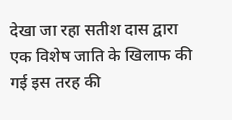देखा जा रहा सतीश दास द्वारा एक विशेष जाति के खिलाफ की गई इस तरह की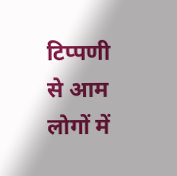टिप्पणी से आम लोगों में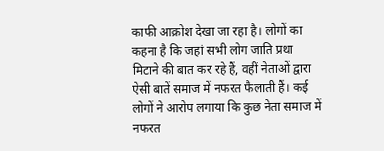काफी आक्रोश देखा जा रहा है। लोगों का कहना है कि जहां सभी लोग जाति प्रथा मिटाने की बात कर रहे हैं, वहीं नेताओं द्वारा ऐसी बातें समाज में नफरत फैलाती हैं। कई लोगों ने आरोप लगाया कि कुछ नेता समाज में नफरत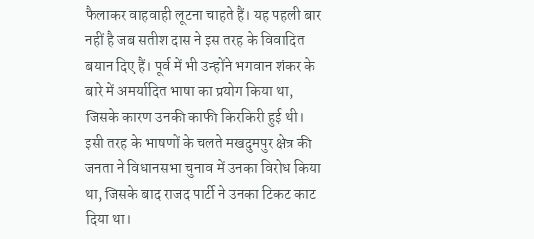फैलाकर वाहवाही लूटना चाहते हैं। यह पहली बार नहीं है जब सतीश दास ने इस तरह के विवादित बयान दिए हैं। पूर्व में भी उन्होंने भगवान शंकर के बारे में अमर्यादित भाषा का प्रयोग किया था, जिसके कारण उनकी काफी किरकिरी हुई थी। इसी तरह के भाषणों के चलते मखदुमपुर क्षेत्र की जनता ने विधानसभा चुनाव में उनका विरोध किया था, जिसके बाद राजद पार्टी ने उनका टिकट काट दिया था।